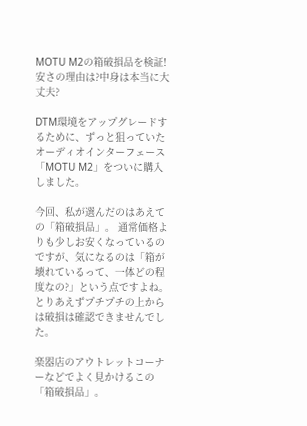MOTU M2の箱破損品を検証!安さの理由は?中身は本当に大丈夫?

DTM環境をアップグレードするために、ずっと狙っていたオーディオインターフェース「MOTU M2」をついに購入しました。

今回、私が選んだのはあえての「箱破損品」。 通常価格よりも少しお安くなっているのですが、気になるのは「箱が壊れているって、一体どの程度なの?」という点ですよね。とりあえずプチプチの上からは破損は確認できませんでした。

楽器店のアウトレットコーナーなどでよく見かけるこの「箱破損品」。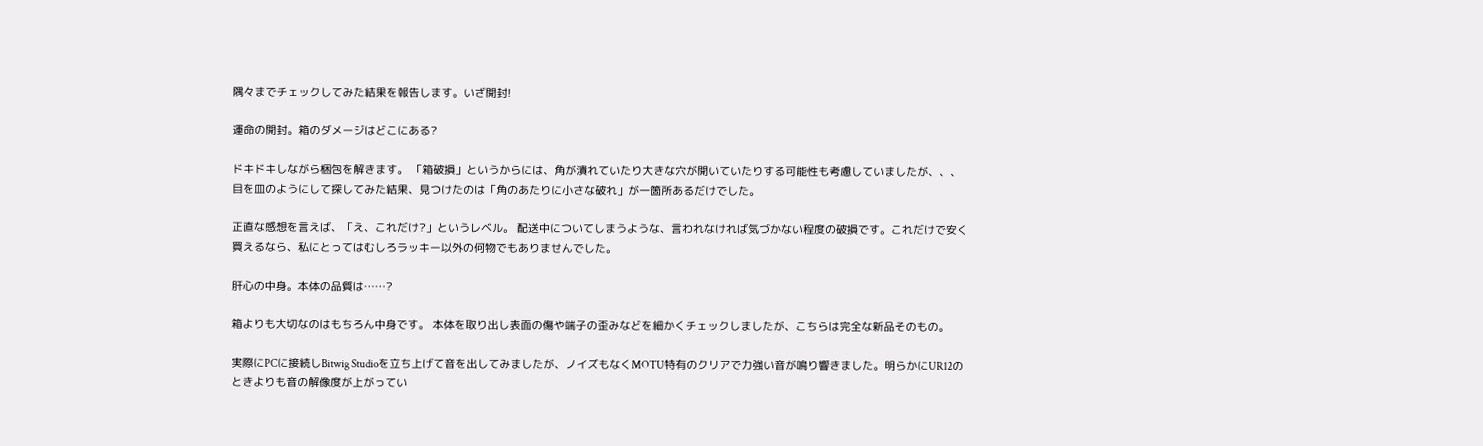隅々までチェックしてみた結果を報告します。いざ開封!

運命の開封。箱のダメージはどこにある?

ドキドキしながら梱包を解きます。 「箱破損」というからには、角が潰れていたり大きな穴が開いていたりする可能性も考慮していましたが、、、目を皿のようにして探してみた結果、見つけたのは「角のあたりに小さな破れ」が一箇所あるだけでした。

正直な感想を言えば、「え、これだけ?」というレベル。 配送中についてしまうような、言われなければ気づかない程度の破損です。これだけで安く買えるなら、私にとってはむしろラッキー以外の何物でもありませんでした。

肝心の中身。本体の品質は……?

箱よりも大切なのはもちろん中身です。 本体を取り出し表面の傷や端子の歪みなどを細かくチェックしましたが、こちらは完全な新品そのもの。

実際にPCに接続しBitwig Studioを立ち上げて音を出してみましたが、ノイズもなくMOTU特有のクリアで力強い音が鳴り響きました。明らかにUR12のときよりも音の解像度が上がってい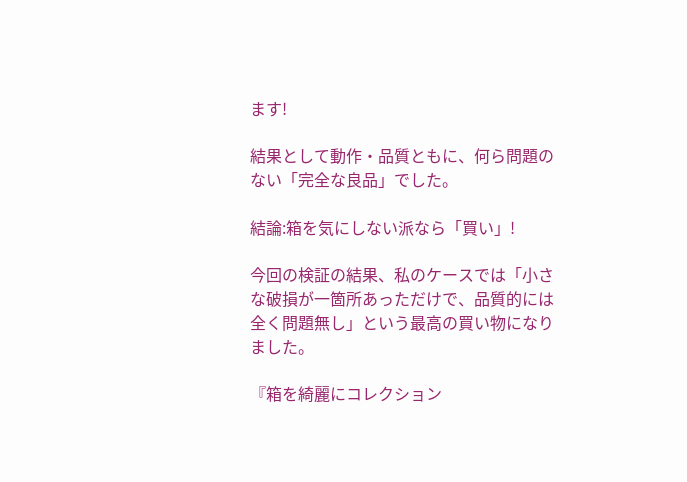ます!

結果として動作・品質ともに、何ら問題のない「完全な良品」でした。

結論:箱を気にしない派なら「買い」!

今回の検証の結果、私のケースでは「小さな破損が一箇所あっただけで、品質的には全く問題無し」という最高の買い物になりました。

『箱を綺麗にコレクション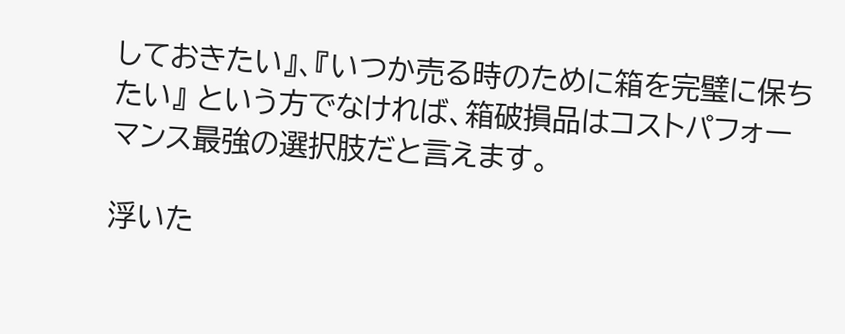しておきたい』、『いつか売る時のために箱を完璧に保ちたい』 という方でなければ、箱破損品はコストパフォーマンス最強の選択肢だと言えます。

浮いた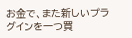お金で、また新しいプラグインを一つ買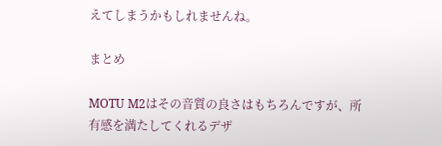えてしまうかもしれませんね。

まとめ

MOTU M2はその音質の良さはもちろんですが、所有感を満たしてくれるデザ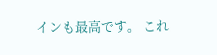インも最高です。 これ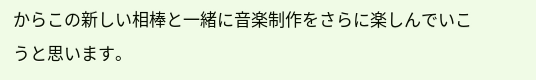からこの新しい相棒と一緒に音楽制作をさらに楽しんでいこうと思います。